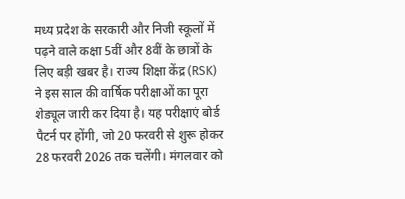मध्य प्रदेश के सरकारी और निजी स्कूलों में पढ़ने वाले कक्षा 5वीं और 8वीं के छात्रों के लिए बड़ी खबर है। राज्य शिक्षा केंद्र (RSK) ने इस साल की वार्षिक परीक्षाओं का पूरा शेड्यूल जारी कर दिया है। यह परीक्षाएं बोर्ड पैटर्न पर होंगी, जो 20 फरवरी से शुरू होकर 28 फरवरी 2026 तक चलेंगी। मंगलवार को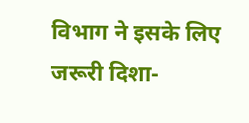विभाग ने इसके लिए जरूरी दिशा-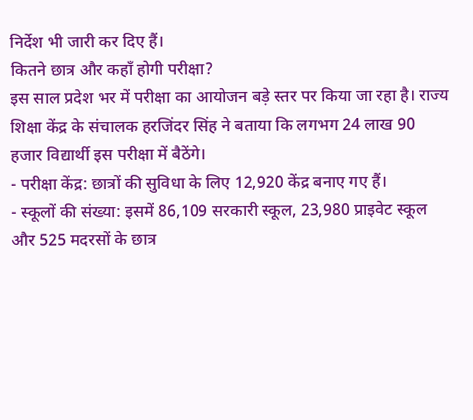निर्देश भी जारी कर दिए हैं।
कितने छात्र और कहाँ होगी परीक्षा?
इस साल प्रदेश भर में परीक्षा का आयोजन बड़े स्तर पर किया जा रहा है। राज्य शिक्षा केंद्र के संचालक हरजिंदर सिंह ने बताया कि लगभग 24 लाख 90 हजार विद्यार्थी इस परीक्षा में बैठेंगे।
- परीक्षा केंद्र: छात्रों की सुविधा के लिए 12,920 केंद्र बनाए गए हैं।
- स्कूलों की संख्या: इसमें 86,109 सरकारी स्कूल, 23,980 प्राइवेट स्कूल और 525 मदरसों के छात्र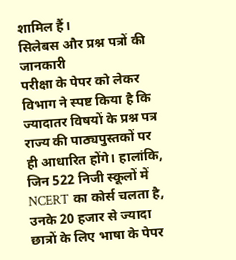शामिल हैं।
सिलेबस और प्रश्न पत्रों की जानकारी
परीक्षा के पेपर को लेकर विभाग ने स्पष्ट किया है कि ज्यादातर विषयों के प्रश्न पत्र राज्य की पाठ्यपुस्तकों पर ही आधारित होंगे। हालांकि, जिन 522 निजी स्कूलों में NCERT का कोर्स चलता है, उनके 20 हजार से ज्यादा छात्रों के लिए भाषा के पेपर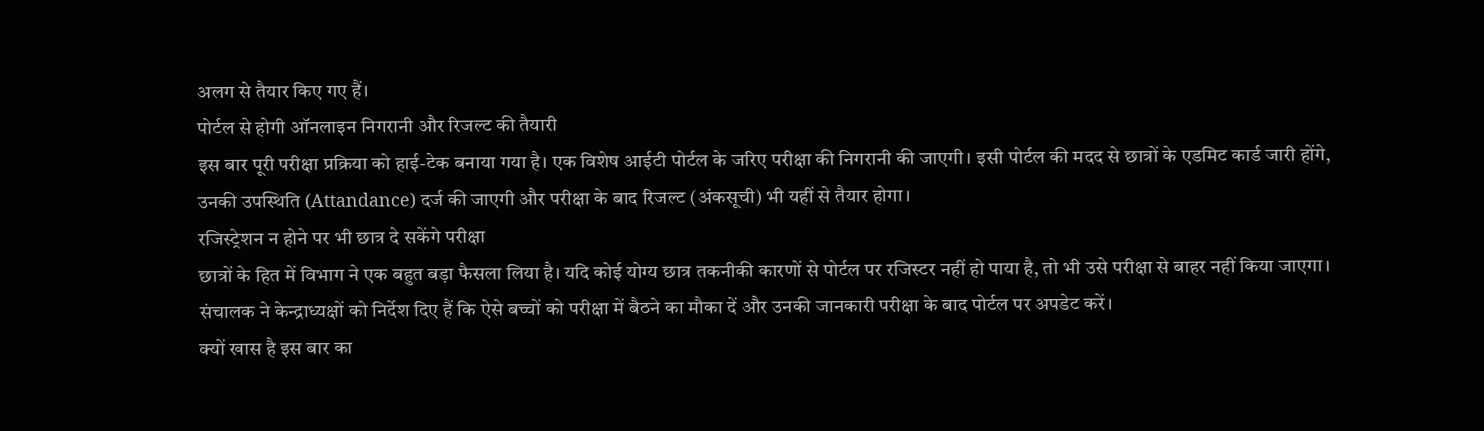अलग से तैयार किए गए हैं।
पोर्टल से होगी ऑनलाइन निगरानी और रिजल्ट की तैयारी
इस बार पूरी परीक्षा प्रक्रिया को हाई-टेक बनाया गया है। एक विशेष आईटी पोर्टल के जरिए परीक्षा की निगरानी की जाएगी। इसी पोर्टल की मदद से छात्रों के एडमिट कार्ड जारी होंगे, उनकी उपस्थिति (Attandance) दर्ज की जाएगी और परीक्षा के बाद रिजल्ट (अंकसूची) भी यहीं से तैयार होगा।
रजिस्ट्रेशन न होने पर भी छात्र दे सकेंगे परीक्षा
छात्रों के हित में विभाग ने एक बहुत बड़ा फैसला लिया है। यदि कोई योग्य छात्र तकनीकी कारणों से पोर्टल पर रजिस्टर नहीं हो पाया है, तो भी उसे परीक्षा से बाहर नहीं किया जाएगा। संचालक ने केन्द्राध्यक्षों को निर्देश दिए हैं कि ऐसे बच्चों को परीक्षा में बैठने का मौका दें और उनकी जानकारी परीक्षा के बाद पोर्टल पर अपडेट करें।
क्यों खास है इस बार का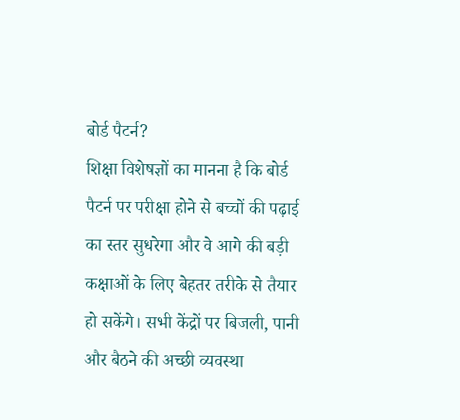बोर्ड पैटर्न?
शिक्षा विशेषज्ञों का मानना है कि बोर्ड पैटर्न पर परीक्षा होने से बच्चों की पढ़ाई का स्तर सुधरेगा और वे आगे की बड़ी कक्षाओं के लिए बेहतर तरीके से तैयार हो सकेंगे। सभी केंद्रों पर बिजली, पानी और बैठने की अच्छी व्यवस्था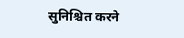सुनिश्चित करने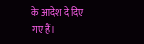के आदेश दे दिए गए हैं।